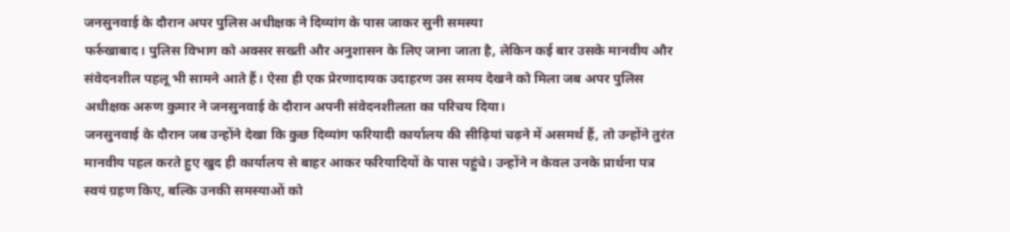जनसुनवाई के दौरान अपर पुलिस अधीक्षक ने दिव्यांग के पास जाकर सुनी समस्या
फर्रुखाबाद। पुलिस विभाग को अक्सर सख्ती और अनुशासन के लिए जाना जाता है, लेकिन कई बार उसके मानवीय और संवेदनशील पहलू भी सामने आते हैं। ऐसा ही एक प्रेरणादायक उदाहरण उस समय देखने को मिला जब अपर पुलिस अधीक्षक अरुण कुमार ने जनसुनवाई के दौरान अपनी संवेदनशीलता का परिचय दिया।
जनसुनवाई के दौरान जब उन्होंने देखा कि कुछ दिव्यांग फरियादी कार्यालय की सीढ़ियां चढ़ने में असमर्थ हैं, तो उन्होंने तुरंत मानवीय पहल करते हुए खुद ही कार्यालय से बाहर आकर फरियादियों के पास पहुंचे। उन्होंने न केवल उनके प्रार्थना पत्र स्वयं ग्रहण किए, बल्कि उनकी समस्याओं को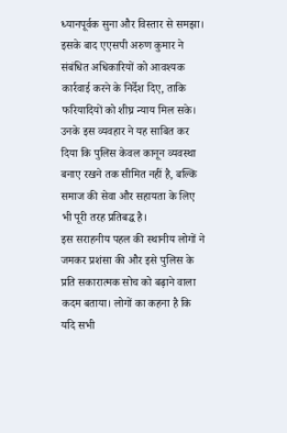ध्यानपूर्वक सुना और विस्तार से समझा।
इसके बाद एएसपी अरुण कुमार ने संबंधित अधिकारियों को आवश्यक कार्रवाई करने के निर्देश दिए, ताकि फरियादियों को शीघ्र न्याय मिल सके। उनके इस व्यवहार ने यह साबित कर दिया कि पुलिस केवल कानून व्यवस्था बनाए रखने तक सीमित नहीं है, बल्कि समाज की सेवा और सहायता के लिए भी पूरी तरह प्रतिबद्ध है।
इस सराहनीय पहल की स्थानीय लोगों ने जमकर प्रशंसा की और इसे पुलिस के प्रति सकारात्मक सोच को बढ़ाने वाला कदम बताया। लोगों का कहना है कि यदि सभी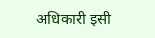अधिकारी इसी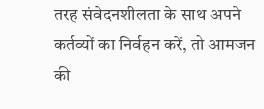तरह संवेदनशीलता के साथ अपने कर्तव्यों का निर्वहन करें, तो आमजन की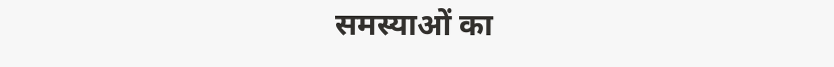समस्याओं का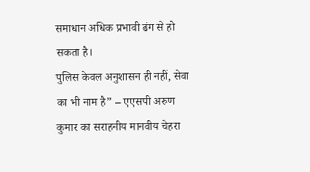समाधान अधिक प्रभावी ढंग से हो सकता है।
पुलिस केवल अनुशासन ही नहीं, सेवा का भी नाम है” – एएसपी अरुण कुमार का सराहनीय मानवीय चेहरा